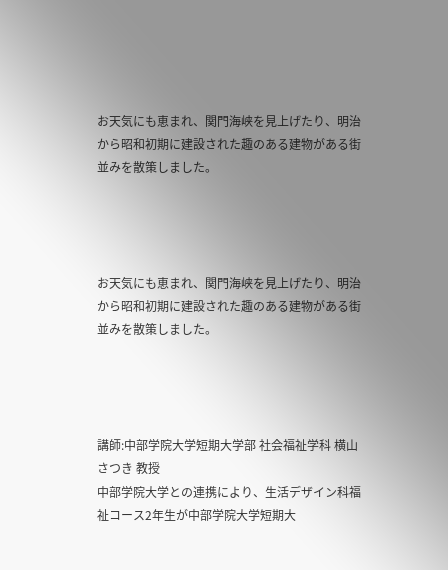お天気にも恵まれ、関門海峡を見上げたり、明治から昭和初期に建設された趣のある建物がある街並みを散策しました。




お天気にも恵まれ、関門海峡を見上げたり、明治から昭和初期に建設された趣のある建物がある街並みを散策しました。




講師:中部学院大学短期大学部 社会福祉学科 横山 さつき 教授
中部学院大学との連携により、生活デザイン科福祉コース2年生が中部学院大学短期大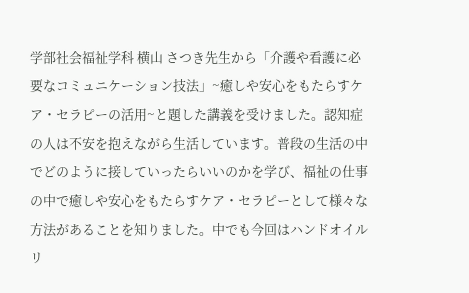学部社会福祉学科 横山 さつき先生から「介護や看護に必要なコミュニケーション技法」~癒しや安心をもたらすケア・セラピーの活用~と題した講義を受けました。認知症の人は不安を抱えながら生活しています。普段の生活の中でどのように接していったらいいのかを学び、福祉の仕事の中で癒しや安心をもたらすケア・セラピーとして様々な方法があることを知りました。中でも今回はハンドオイルリ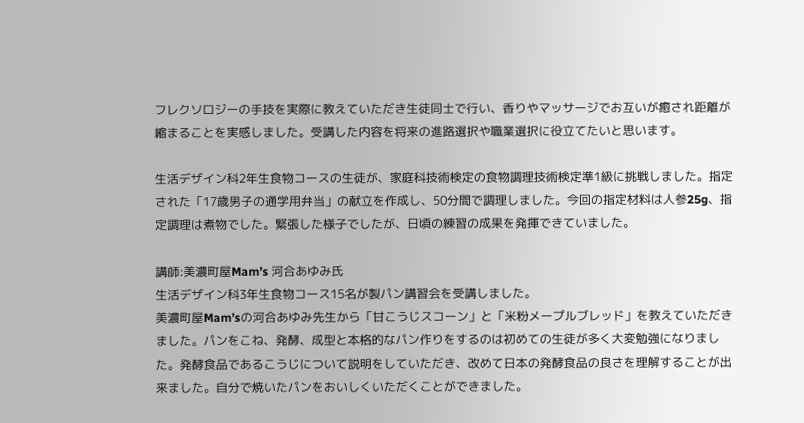フレクソロジーの手技を実際に教えていただき生徒同士で行い、香りやマッサージでお互いが癒され距離が縮まることを実感しました。受講した内容を将来の進路選択や職業選択に役立てたいと思います。

生活デザイン科2年生食物コースの生徒が、家庭科技術検定の食物調理技術検定準1級に挑戦しました。指定された「17歳男子の通学用弁当」の献立を作成し、50分間で調理しました。今回の指定材料は人参25g、指定調理は煮物でした。緊張した様子でしたが、日頃の練習の成果を発揮できていました。

講師:美濃町屋Mam’s 河合あゆみ氏
生活デザイン科3年生食物コース15名が製パン講習会を受講しました。
美濃町屋Mam’sの河合あゆみ先生から「甘こうじスコーン」と「米粉メープルブレッド」を教えていただきました。パンをこね、発酵、成型と本格的なパン作りをするのは初めての生徒が多く大変勉強になりました。発酵食品であるこうじについて説明をしていただき、改めて日本の発酵食品の良さを理解することが出来ました。自分で焼いたパンをおいしくいただくことができました。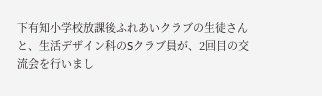下有知小学校放課後ふれあいクラブの生徒さんと、生活デザイン科のSクラブ員が、2回目の交流会を行いまし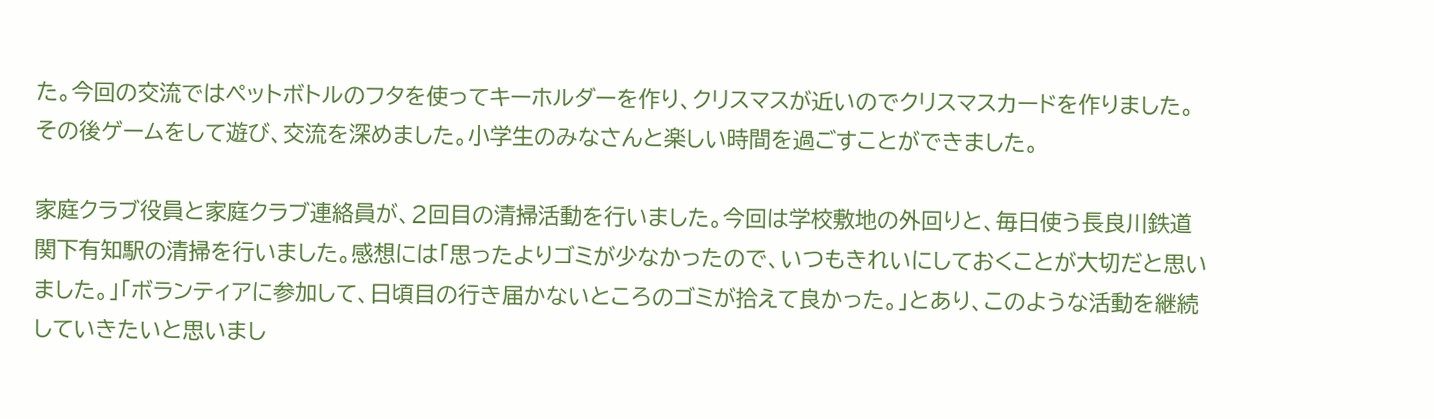た。今回の交流ではペットボトルのフタを使ってキーホルダーを作り、クリスマスが近いのでクリスマスカードを作りました。その後ゲームをして遊び、交流を深めました。小学生のみなさんと楽しい時間を過ごすことができました。

家庭クラブ役員と家庭クラブ連絡員が、2回目の清掃活動を行いました。今回は学校敷地の外回りと、毎日使う長良川鉄道関下有知駅の清掃を行いました。感想には「思ったよりゴミが少なかったので、いつもきれいにしておくことが大切だと思いました。」「ボランティアに参加して、日頃目の行き届かないところのゴミが拾えて良かった。」とあり、このような活動を継続していきたいと思いまし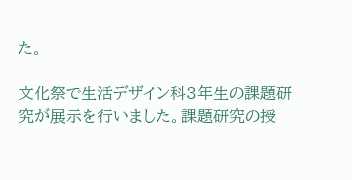た。

文化祭で生活デザイン科3年生の課題研究が展示を行いました。課題研究の授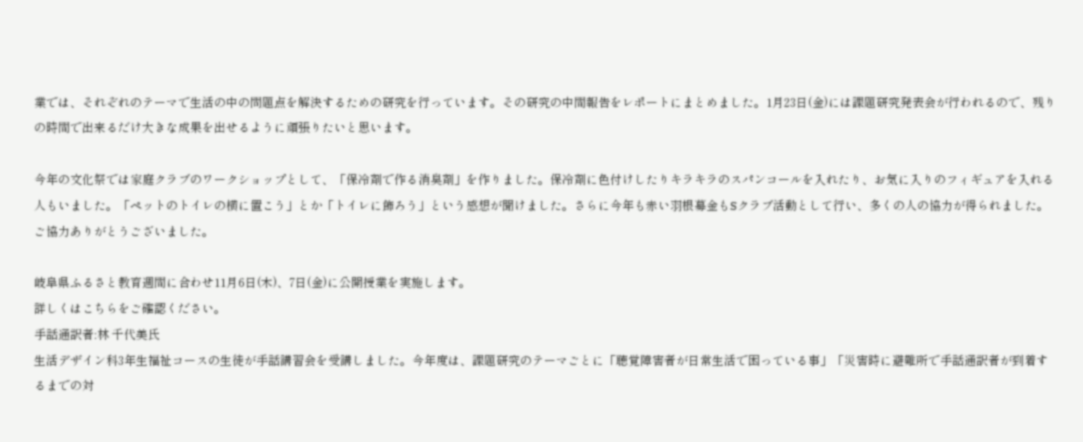業では、それぞれのテーマで生活の中の問題点を解決するための研究を行っています。その研究の中間報告をレポートにまとめました。1月23日(金)には課題研究発表会が行われるので、残りの時間で出来るだけ大きな成果を出せるように頑張りたいと思います。

今年の文化祭では家庭クラブのワークショップとして、「保冷剤で作る消臭剤」を作りました。保冷剤に色付けしたりキラキラのスパンコールを入れたり、お気に入りのフィギュアを入れる人もいました。「ペットのトイレの横に置こう」とか「トイレに飾ろう」という感想が聞けました。さらに今年も赤い羽根募金もSクラブ活動として行い、多くの人の協力が得られました。ご協力ありがとうございました。

岐阜県ふるさと教育週間に合わせ11月6日(木)、7日(金)に公開授業を実施します。
詳しくはこちらをご確認ください。
手話通訳者:林 千代美氏
生活デザイン科3年生福祉コースの生徒が手話講習会を受講しました。今年度は、課題研究のテーマごとに「聴覚障害者が日常生活で困っている事」「災害時に避難所で手話通訳者が到着するまでの対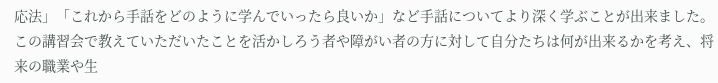応法」「これから手話をどのように学んでいったら良いか」など手話についてより深く学ぶことが出来ました。この講習会で教えていただいたことを活かしろう者や障がい者の方に対して自分たちは何が出来るかを考え、将来の職業や生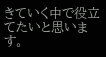きていく中で役立てたいと思います。